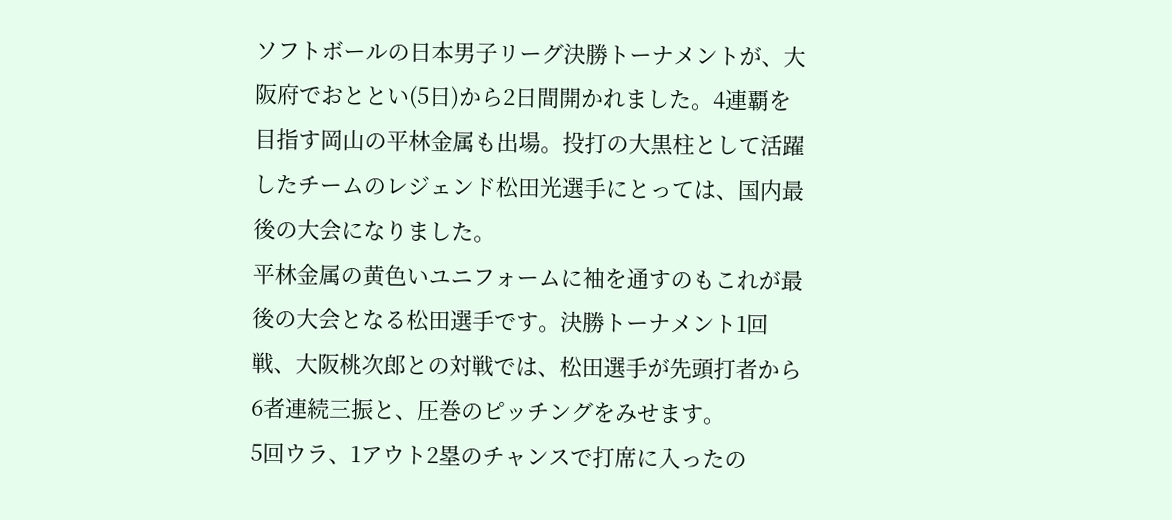ソフトボールの日本男子リーグ決勝トーナメントが、大阪府でおととい(5日)から2日間開かれました。4連覇を目指す岡山の平林金属も出場。投打の大黒柱として活躍したチームのレジェンド松田光選手にとっては、国内最後の大会になりました。
平林金属の黄色いユニフォームに袖を通すのもこれが最後の大会となる松田選手です。決勝トーナメント1回戦、大阪桃次郎との対戦では、松田選手が先頭打者から6者連続三振と、圧巻のピッチングをみせます。
5回ウラ、1アウト2塁のチャンスで打席に入ったの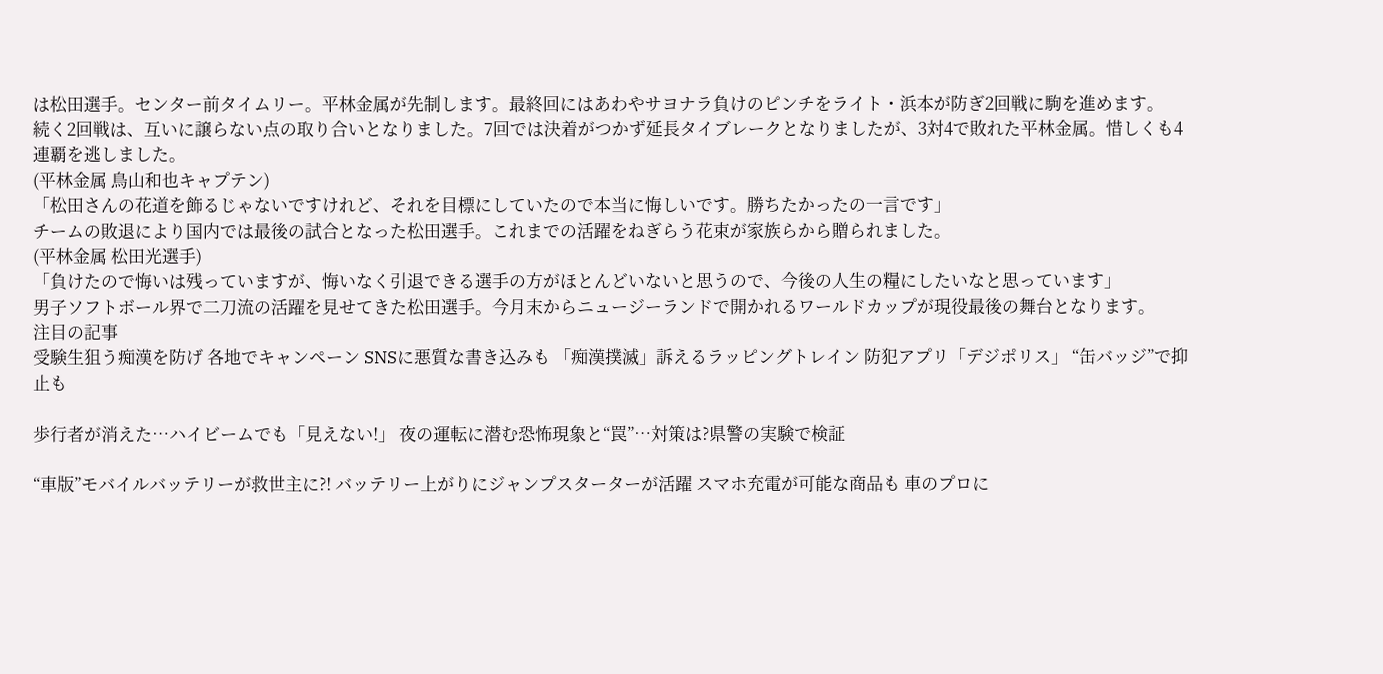は松田選手。センター前タイムリー。平林金属が先制します。最終回にはあわやサヨナラ負けのピンチをライト・浜本が防ぎ2回戦に駒を進めます。
続く2回戦は、互いに譲らない点の取り合いとなりました。7回では決着がつかず延長タイブレークとなりましたが、3対4で敗れた平林金属。惜しくも4連覇を逃しました。
(平林金属 鳥山和也キャプテン)
「松田さんの花道を飾るじゃないですけれど、それを目標にしていたので本当に悔しいです。勝ちたかったの一言です」
チームの敗退により国内では最後の試合となった松田選手。これまでの活躍をねぎらう花束が家族らから贈られました。
(平林金属 松田光選手)
「負けたので悔いは残っていますが、悔いなく引退できる選手の方がほとんどいないと思うので、今後の人生の糧にしたいなと思っています」
男子ソフトボール界で二刀流の活躍を見せてきた松田選手。今月末からニュージーランドで開かれるワールドカップが現役最後の舞台となります。
注目の記事
受験生狙う痴漢を防げ 各地でキャンペーン SNSに悪質な書き込みも 「痴漢撲滅」訴えるラッピングトレイン 防犯アプリ「デジポリス」 “缶バッジ”で抑止も

歩行者が消えた⋯ハイビームでも「見えない!」 夜の運転に潜む恐怖現象と“罠”⋯対策は?県警の実験で検証

“車版”モバイルバッテリーが救世主に?! バッテリー上がりにジャンプスターターが活躍 スマホ充電が可能な商品も 車のプロに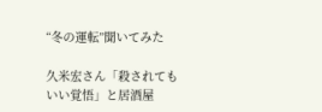“冬の運転”聞いてみた

久米宏さん「殺されてもいい覚悟」と居酒屋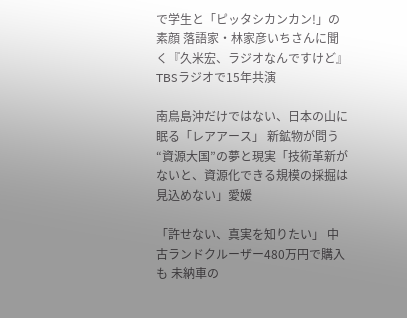で学生と「ピッタシカンカン!」の素顔 落語家・林家彦いちさんに聞く『久米宏、ラジオなんですけど』TBSラジオで15年共演

南鳥島沖だけではない、日本の山に眠る「レアアース」 新鉱物が問う“資源大国”の夢と現実「技術革新がないと、資源化できる規模の採掘は見込めない」愛媛

「許せない、真実を知りたい」 中古ランドクルーザー480万円で購入も 未納車の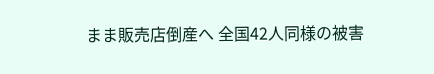まま販売店倒産へ 全国42人同様の被害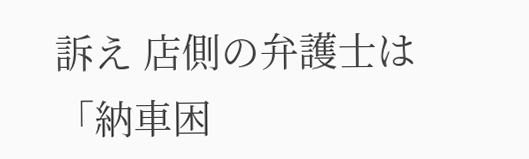訴え 店側の弁護士は「納車困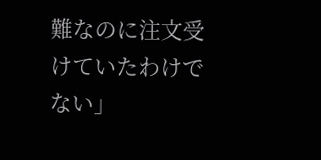難なのに注文受けていたわけでない」